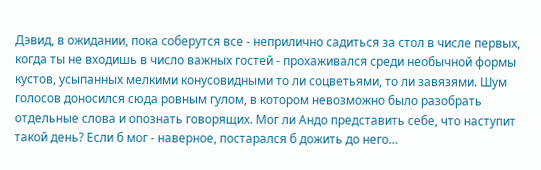Дэвид, в ожидании, пока соберутся все - неприлично садиться за стол в числе первых, когда ты не входишь в число важных гостей - прохаживался среди необычной формы кустов, усыпанных мелкими конусовидными то ли соцветьями, то ли завязями. Шум голосов доносился сюда ровным гулом, в котором невозможно было разобрать отдельные слова и опознать говорящих. Мог ли Андо представить себе, что наступит такой день? Если б мог - наверное, постарался б дожить до него…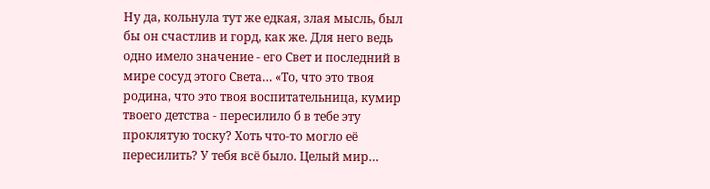Ну да, кольнула тут же едкая, злая мысль, был бы он счастлив и горд, как же. Для него ведь одно имело значение - его Свет и последний в мире сосуд этого Света… «То, что это твоя родина, что это твоя воспитательница, кумир твоего детства - пересилило б в тебе эту проклятую тоску? Хоть что-то могло её пересилить? У тебя всё было. Целый мир…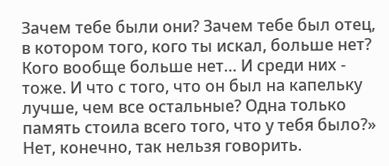Зачем тебе были они? Зачем тебе был отец, в котором того, кого ты искал, больше нет? Кого вообще больше нет… И среди них - тоже. И что с того, что он был на капельку лучше, чем все остальные? Одна только память стоила всего того, что у тебя было?»
Нет, конечно, так нельзя говорить.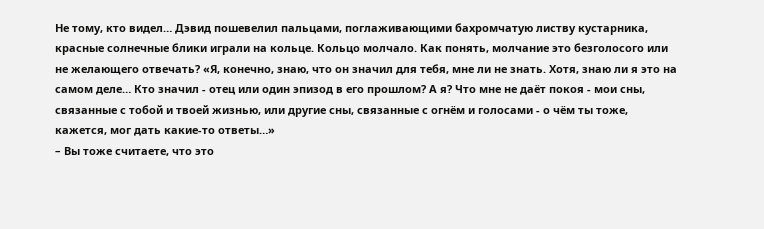Не тому, кто видел… Дэвид пошевелил пальцами, поглаживающими бахромчатую листву кустарника, красные солнечные блики играли на кольце. Кольцо молчало. Как понять, молчание это безголосого или не желающего отвечать? «Я, конечно, знаю, что он значил для тебя, мне ли не знать. Хотя, знаю ли я это на самом деле… Кто значил - отец или один эпизод в его прошлом? А я? Что мне не даёт покоя - мои сны, связанные с тобой и твоей жизнью, или другие сны, связанные с огнём и голосами - о чём ты тоже, кажется, мог дать какие-то ответы…»
– Вы тоже считаете, что это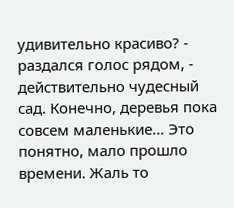удивительно красиво? - раздался голос рядом, - действительно чудесный сад. Конечно, деревья пока совсем маленькие… Это понятно, мало прошло времени. Жаль то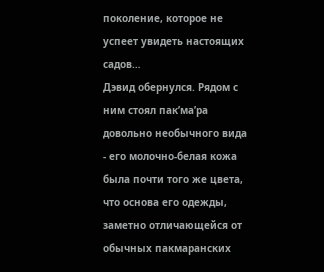поколение, которое не успеет увидеть настоящих садов…
Дэвид обернулся. Рядом с ним стоял пак’ма’ра довольно необычного вида - его молочно-белая кожа была почти того же цвета, что основа его одежды, заметно отличающейся от обычных пакмаранских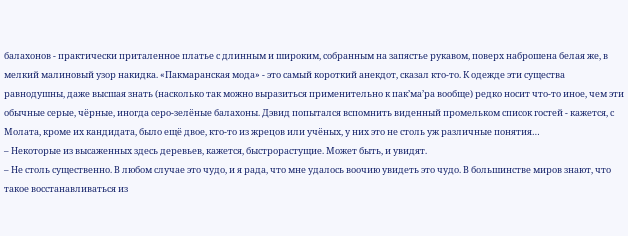балахонов - практически приталенное платье с длинным и широким, собранным на запястье рукавом, поверх наброшена белая же, в мелкий малиновый узор накидка. «Пакмаранская мода» - это самый короткий анекдот, сказал кто-то. К одежде эти существа равнодушны, даже высшая знать (насколько так можно выразиться применительно к пак’ма’ра вообще) редко носит что-то иное, чем эти обычные серые, чёрные, иногда серо-зелёные балахоны. Дэвид попытался вспомнить виденный промельком список гостей - кажется, с Молата, кроме их кандидата, было ещё двое, кто-то из жрецов или учёных, у них это не столь уж различные понятия…
– Некоторые из высаженных здесь деревьев, кажется, быстрорастущие. Может быть, и увидят.
– Не столь существенно. В любом случае это чудо, и я рада, что мне удалось воочию увидеть это чудо. В большинстве миров знают, что такое восстанавливаться из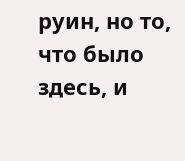руин, но то, что было здесь, и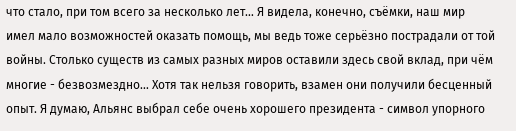что стало, при том всего за несколько лет… Я видела, конечно, съёмки, наш мир имел мало возможностей оказать помощь, мы ведь тоже серьёзно пострадали от той войны. Столько существ из самых разных миров оставили здесь свой вклад, при чём многие - безвозмездно… Хотя так нельзя говорить, взамен они получили бесценный опыт. Я думаю, Альянс выбрал себе очень хорошего президента - символ упорного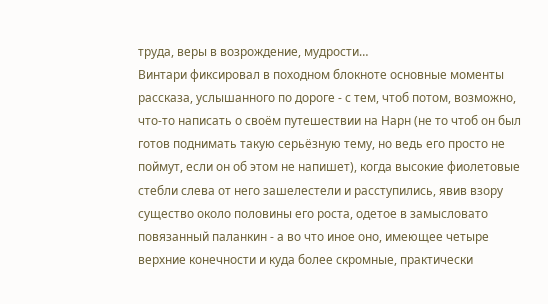труда, веры в возрождение, мудрости…
Винтари фиксировал в походном блокноте основные моменты рассказа, услышанного по дороге - с тем, чтоб потом, возможно, что-то написать о своём путешествии на Нарн (не то чтоб он был готов поднимать такую серьёзную тему, но ведь его просто не поймут, если он об этом не напишет), когда высокие фиолетовые стебли слева от него зашелестели и расступились, явив взору существо около половины его роста, одетое в замысловато повязанный паланкин - а во что иное оно, имеющее четыре верхние конечности и куда более скромные, практически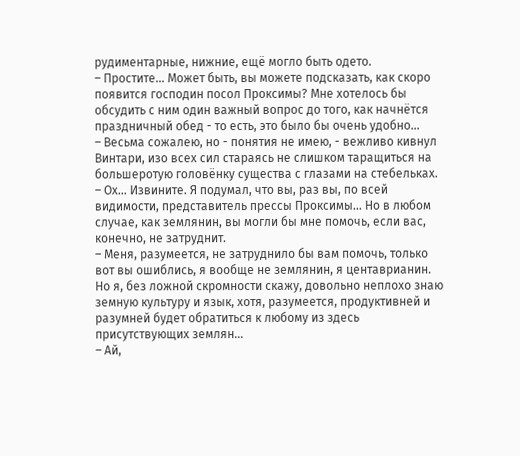рудиментарные, нижние, ещё могло быть одето.
– Простите… Может быть, вы можете подсказать, как скоро появится господин посол Проксимы? Мне хотелось бы обсудить с ним один важный вопрос до того, как начнётся праздничный обед - то есть, это было бы очень удобно…
– Весьма сожалею, но - понятия не имею, - вежливо кивнул Винтари, изо всех сил стараясь не слишком таращиться на большеротую головёнку существа с глазами на стебельках.
– Ох… Извините. Я подумал, что вы, раз вы, по всей видимости, представитель прессы Проксимы… Но в любом случае, как землянин, вы могли бы мне помочь, если вас, конечно, не затруднит.
– Меня, разумеется, не затруднило бы вам помочь, только вот вы ошиблись, я вообще не землянин, я центаврианин. Но я, без ложной скромности скажу, довольно неплохо знаю земную культуру и язык, хотя, разумеется, продуктивней и разумней будет обратиться к любому из здесь присутствующих землян…
– Ай,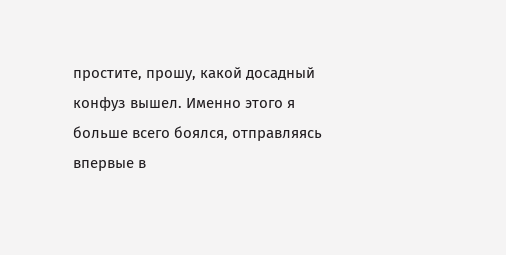простите, прошу, какой досадный конфуз вышел. Именно этого я больше всего боялся, отправляясь впервые в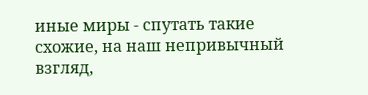иные миры - спутать такие схожие, на наш непривычный взгляд,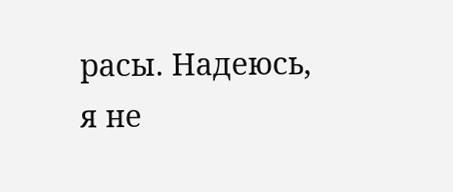расы. Надеюсь, я не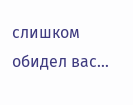слишком обидел вас…